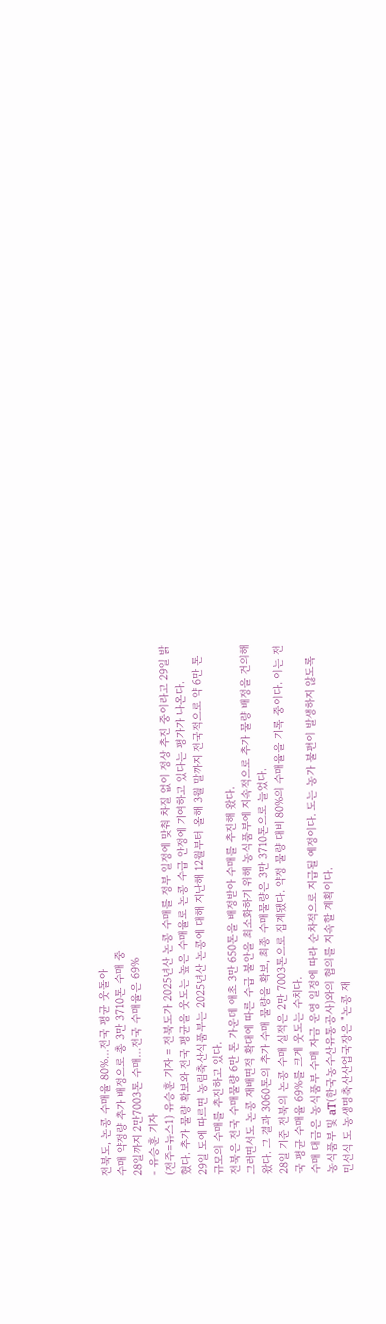전북도, 논콩 수매율 80%…전국 평균 웃돌아
수매 약정량 추가 배정으로 총 3만 3710톤 수매 중
28일까지 2만7003톤 수매…전국 수매율은 69%
- 유승훈 기자
(전주=뉴스1) 유승훈 기자 = 전북도가 2025년산 논콩 수매를 정부 일정에 맞춰 차질 없이 정상 추진 중이라고 29일 밝혔다. 추가 물량 확보와 전국 평균을 웃도는 높은 수매율로 논콩 수급 안정에 기여하고 있다는 평가가 나온다.
29일 도에 따르면 농림축산식품부는 2025년산 논콩에 대해 지난해 12월부터 올해 3월 말까지 전국적으로 약 6만 톤 규모의 수매를 추진하고 있다.
전북은 전국 수매물량 6만 톤 가운데 애초 3만 650톤을 배정받아 수매를 추진해 왔다.
그러면서도 논콩 재배면적 확대에 따른 수급 불안을 최소화하기 위해 농식품부에 지속적으로 추가 물량 배정을 건의해 왔다. 그 결과 3060톤의 추가 수매 물량을 확보, 최종 수매물량은 3만 3710톤으로 늘었다.
28일 기준 전북의 논콩 수매 실적은 2만 7003톤으로 집계됐다. 약정 물량 대비 80%의 수매율을 기록 중이다. 이는 전국 평균 수매율 69%를 크게 웃도는 수치다.
수매 대금은 농식품부 수매 자금 운영 일정에 따라 순차적으로 지급될 예정이다. 도는 농가 불편이 발생하지 않도록 농식품부 및 aT(한국농수산유통공사)와의 협의를 지속할 계획이다.
민선식 도 농생명축산산업국장은 "논콩 재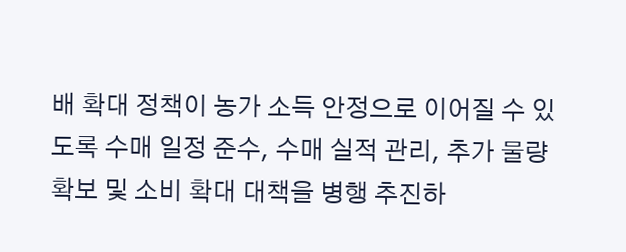배 확대 정책이 농가 소득 안정으로 이어질 수 있도록 수매 일정 준수, 수매 실적 관리, 추가 물량 확보 및 소비 확대 대책을 병행 추진하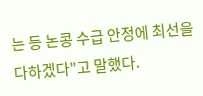는 등 논콩 수급 안정에 최선을 다하겠다"고 말했다.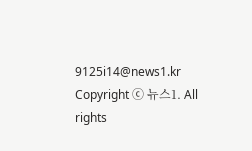9125i14@news1.kr
Copyright ⓒ 뉴스1. All rights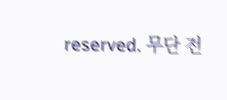reserved. 무단 전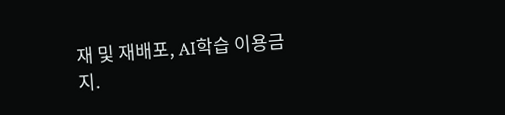재 및 재배포, AI학습 이용금지.